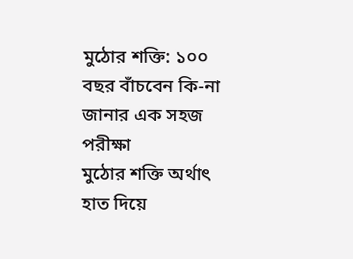মুঠোর শক্তি: ১০০ বছর বাঁচবেন কি-না জানার এক সহজ পরীক্ষা
মুঠোর শক্তি অর্থাৎ হাত দিয়ে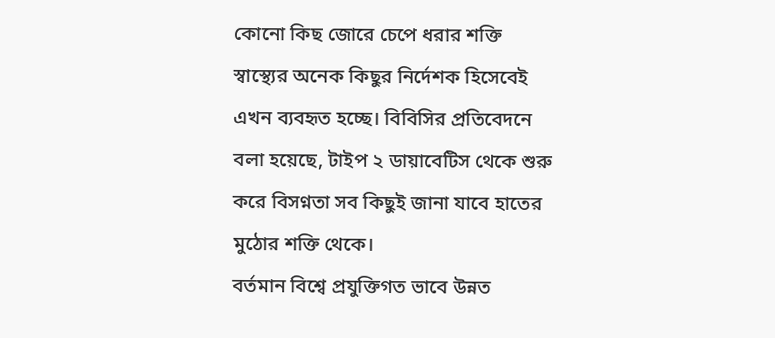কোনো কিছ জোরে চেপে ধরার শক্তি স্বাস্থ্যের অনেক কিছুর নির্দেশক হিসেবেই এখন ব্যবহৃত হচ্ছে। বিবিসির প্রতিবেদনে বলা হয়েছে, টাইপ ২ ডায়াবেটিস থেকে শুরু করে বিসণ্নতা সব কিছুই জানা যাবে হাতের মুঠোর শক্তি থেকে।
বর্তমান বিশ্বে প্রযুক্তিগত ভাবে উন্নত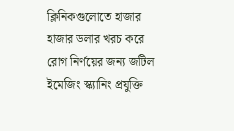ক্লিনিকগুলোতে হাজার হাজার ডলার খরচ করে রোগ নির্ণয়ের জন্য জটিল ইমেজিং স্ক্যানিং প্রযুক্তি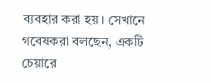ব্যবহার করা হয়। সেখানে গবেষকরা বলছেন, একটি চেয়ারে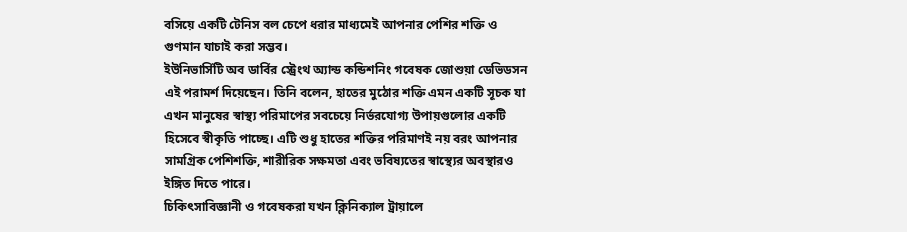বসিয়ে একটি টেনিস বল চেপে ধরার মাধ্যমেই আপনার পেশির শক্তি ও গুণমান যাচাই করা সম্ভব।
ইউনিভার্সিটি অব ডার্বির স্ট্রেংথ অ্যান্ড কন্ডিশনিং গবেষক জোশুয়া ডেভিডসন এই পরামর্শ দিয়েছেন। তিনি বলেন, হাতের মুঠোর শক্তি এমন একটি সূচক যা এখন মানুষের স্বাস্থ্য পরিমাপের সবচেয়ে নির্ভরযোগ্য উপায়গুলোর একটি হিসেবে স্বীকৃতি পাচ্ছে। এটি শুধু হাতের শক্তির পরিমাণই নয় বরং আপনার সামগ্রিক পেশিশক্তি, শারীরিক সক্ষমতা এবং ভবিষ্যতের স্বাস্থ্যের অবস্থারও ইঙ্গিত দিতে পারে।
চিকিৎসাবিজ্ঞানী ও গবেষকরা যখন ক্লিনিক্যাল ট্রায়ালে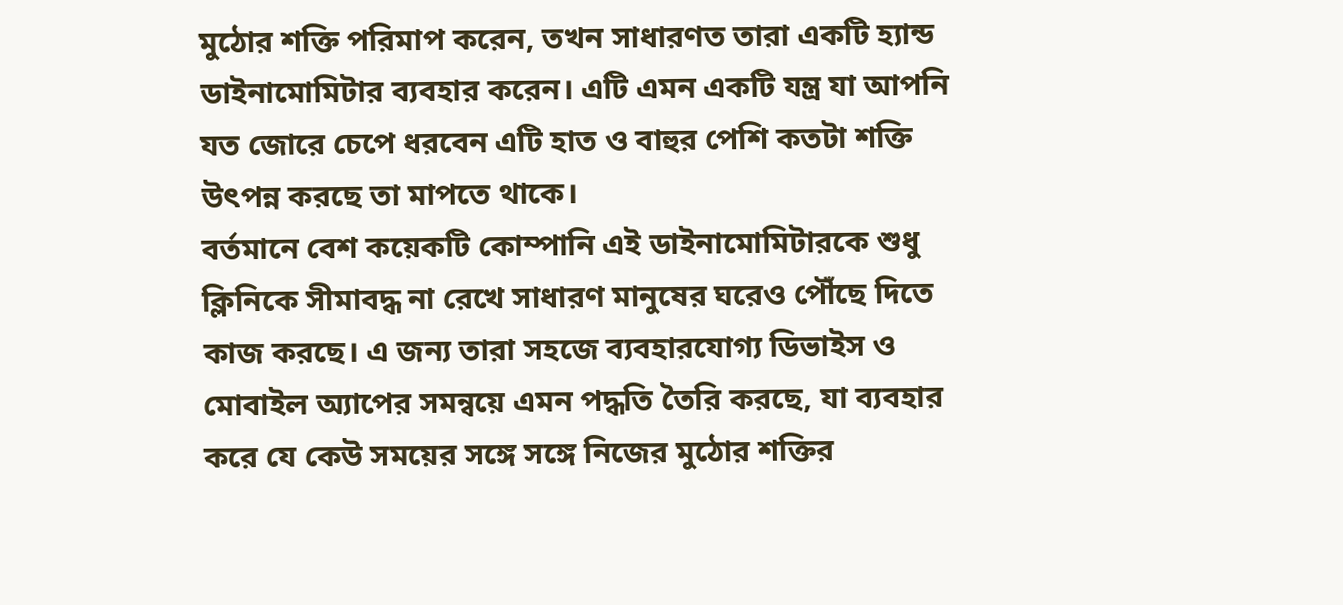মুঠোর শক্তি পরিমাপ করেন, তখন সাধারণত তারা একটি হ্যান্ড ডাইনামোমিটার ব্যবহার করেন। এটি এমন একটি যন্ত্র যা আপনি যত জোরে চেপে ধরবেন এটি হাত ও বাহুর পেশি কতটা শক্তি উৎপন্ন করছে তা মাপতে থাকে।
বর্তমানে বেশ কয়েকটি কোম্পানি এই ডাইনামোমিটারকে শুধু ক্লিনিকে সীমাবদ্ধ না রেখে সাধারণ মানুষের ঘরেও পৌঁছে দিতে কাজ করছে। এ জন্য তারা সহজে ব্যবহারযোগ্য ডিভাইস ও মোবাইল অ্যাপের সমন্বয়ে এমন পদ্ধতি তৈরি করছে, যা ব্যবহার করে যে কেউ সময়ের সঙ্গে সঙ্গে নিজের মুঠোর শক্তির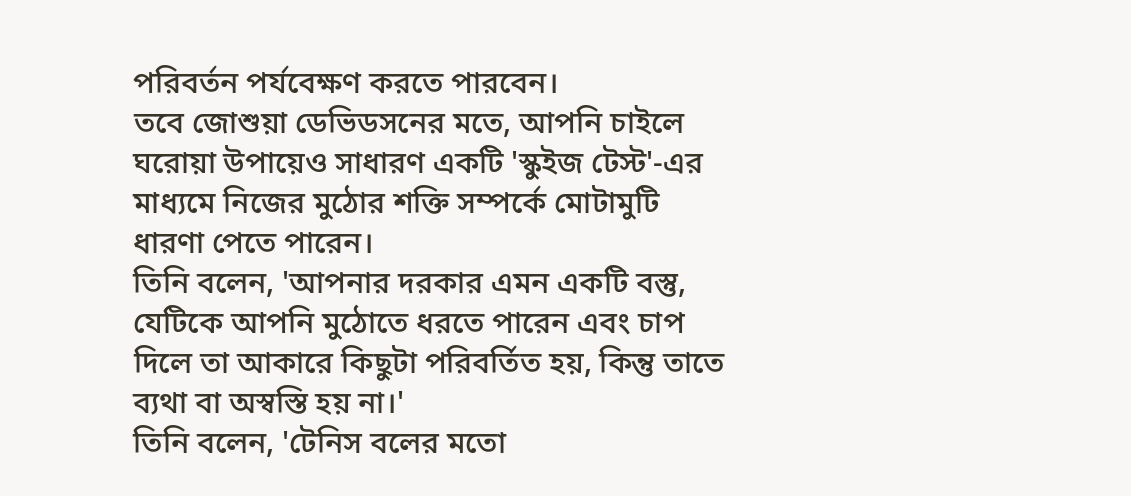পরিবর্তন পর্যবেক্ষণ করতে পারবেন।
তবে জোশুয়া ডেভিডসনের মতে, আপনি চাইলে ঘরোয়া উপায়েও সাধারণ একটি 'স্কুইজ টেস্ট'-এর মাধ্যমে নিজের মুঠোর শক্তি সম্পর্কে মোটামুটি ধারণা পেতে পারেন।
তিনি বলেন, 'আপনার দরকার এমন একটি বস্তু, যেটিকে আপনি মুঠোতে ধরতে পারেন এবং চাপ দিলে তা আকারে কিছুটা পরিবর্তিত হয়, কিন্তু তাতে ব্যথা বা অস্বস্তি হয় না।'
তিনি বলেন, 'টেনিস বলের মতো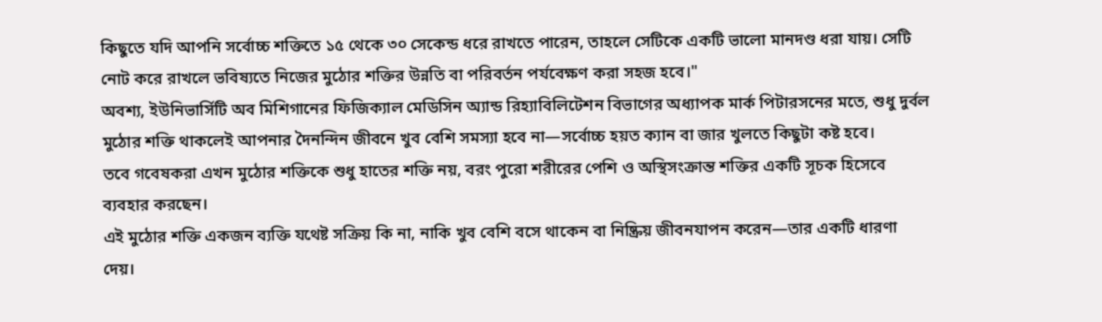কিছুতে যদি আপনি সর্বোচ্চ শক্তিতে ১৫ থেকে ৩০ সেকেন্ড ধরে রাখতে পারেন, তাহলে সেটিকে একটি ভালো মানদণ্ড ধরা যায়। সেটি নোট করে রাখলে ভবিষ্যতে নিজের মুঠোর শক্তির উন্নতি বা পরিবর্তন পর্যবেক্ষণ করা সহজ হবে।"
অবশ্য, ইউনিভার্সিটি অব মিশিগানের ফিজিক্যাল মেডিসিন অ্যান্ড রিহ্যাবিলিটেশন বিভাগের অধ্যাপক মার্ক পিটারসনের মতে, শুধু দুর্বল মুঠোর শক্তি থাকলেই আপনার দৈনন্দিন জীবনে খুব বেশি সমস্যা হবে না—সর্বোচ্চ হয়ত ক্যান বা জার খুলতে কিছুটা কষ্ট হবে।
তবে গবেষকরা এখন মুঠোর শক্তিকে শুধু হাতের শক্তি নয়, বরং পুরো শরীরের পেশি ও অস্থিসংক্রান্ত শক্তির একটি সূচক হিসেবে ব্যবহার করছেন।
এই মুঠোর শক্তি একজন ব্যক্তি যথেষ্ট সক্রিয় কি না, নাকি খুব বেশি বসে থাকেন বা নিষ্ক্রিয় জীবনযাপন করেন—তার একটি ধারণা দেয়।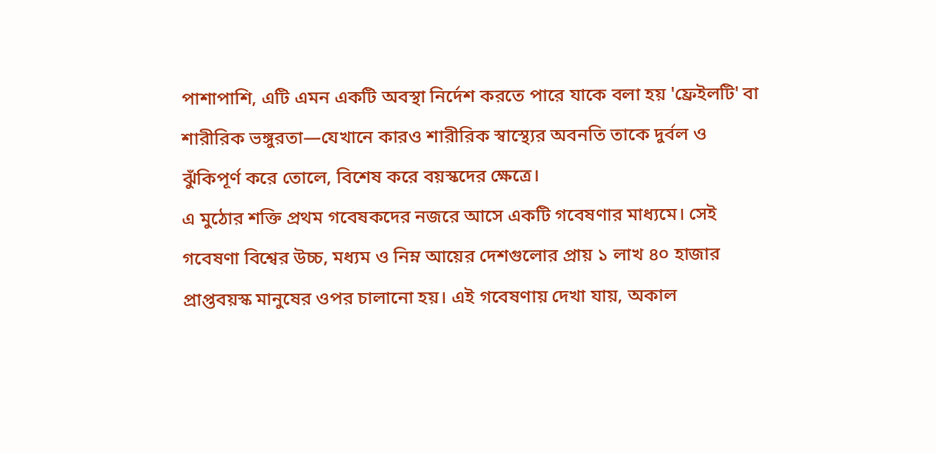পাশাপাশি, এটি এমন একটি অবস্থা নির্দেশ করতে পারে যাকে বলা হয় 'ফ্রেইলটি' বা শারীরিক ভঙ্গুরতা—যেখানে কারও শারীরিক স্বাস্থ্যের অবনতি তাকে দুর্বল ও ঝুঁকিপূর্ণ করে তোলে, বিশেষ করে বয়স্কদের ক্ষেত্রে।
এ মুঠোর শক্তি প্রথম গবেষকদের নজরে আসে একটি গবেষণার মাধ্যমে। সেই গবেষণা বিশ্বের উচ্চ, মধ্যম ও নিম্ন আয়ের দেশগুলোর প্রায় ১ লাখ ৪০ হাজার প্রাপ্তবয়স্ক মানুষের ওপর চালানো হয়। এই গবেষণায় দেখা যায়, অকাল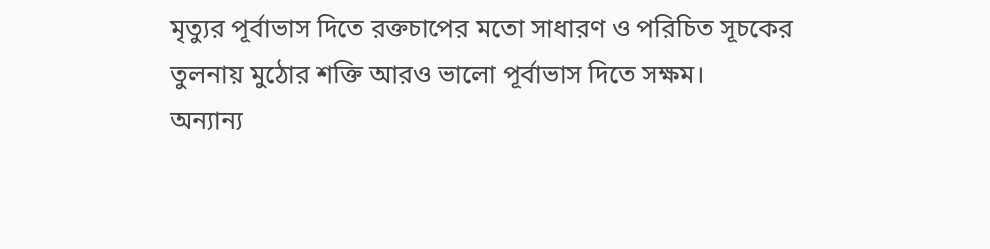মৃত্যুর পূর্বাভাস দিতে রক্তচাপের মতো সাধারণ ও পরিচিত সূচকের তুলনায় মুঠোর শক্তি আরও ভালো পূর্বাভাস দিতে সক্ষম।
অন্যান্য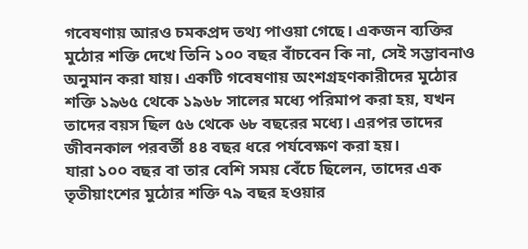গবেষণায় আরও চমকপ্রদ তথ্য পাওয়া গেছে। একজন ব্যক্তির মুঠোর শক্তি দেখে তিনি ১০০ বছর বাঁচবেন কি না, সেই সম্ভাবনাও অনুমান করা যায়। একটি গবেষণায় অংশগ্রহণকারীদের মুঠোর শক্তি ১৯৬৫ থেকে ১৯৬৮ সালের মধ্যে পরিমাপ করা হয়, যখন তাদের বয়স ছিল ৫৬ থেকে ৬৮ বছরের মধ্যে। এরপর তাদের জীবনকাল পরবর্তী ৪৪ বছর ধরে পর্যবেক্ষণ করা হয়।
যারা ১০০ বছর বা তার বেশি সময় বেঁচে ছিলেন, তাদের এক তৃতীয়াংশের মুঠোর শক্তি ৭৯ বছর হওয়ার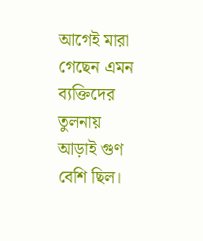আগেই মারা গেছেন এমন ব্যক্তিদের তুলনায় আড়াই গুণ বেশি ছিল।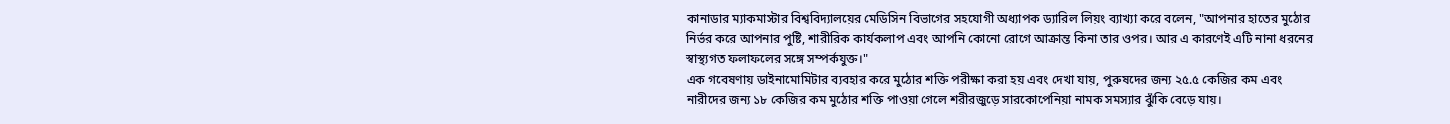কানাডার ম্যাকমাস্টার বিশ্ববিদ্যালয়ের মেডিসিন বিভাগের সহযোগী অধ্যাপক ড্যারিল লিয়ং ব্যাখ্যা করে বলেন, "আপনার হাতের মুঠোর নির্ভর করে আপনার পুষ্টি, শারীরিক কার্যকলাপ এবং আপনি কোনো রোগে আক্রান্ত কিনা তার ওপর। আর এ কারণেই এটি নানা ধরনের স্বাস্থ্যগত ফলাফলের সঙ্গে সম্পর্কযুক্ত।"
এক গবেষণায় ডাইনামোমিটার ব্যবহার করে মুঠোর শক্তি পরীক্ষা করা হয় এবং দেখা যায়, পুরুষদের জন্য ২৫.৫ কেজির কম এবং নারীদের জন্য ১৮ কেজির কম মুঠোর শক্তি পাওয়া গেলে শরীরজুড়ে সারকোপেনিয়া নামক সমস্যার ঝুঁকি বেড়ে যায়।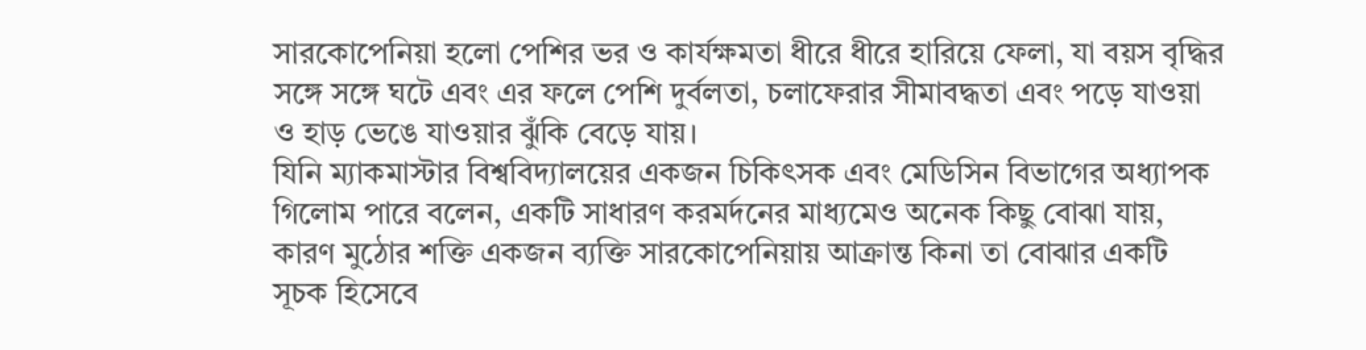সারকোপেনিয়া হলো পেশির ভর ও কার্যক্ষমতা ধীরে ধীরে হারিয়ে ফেলা, যা বয়স বৃদ্ধির সঙ্গে সঙ্গে ঘটে এবং এর ফলে পেশি দুর্বলতা, চলাফেরার সীমাবদ্ধতা এবং পড়ে যাওয়া ও হাড় ভেঙে যাওয়ার ঝুঁকি বেড়ে যায়।
যিনি ম্যাকমাস্টার বিশ্ববিদ্যালয়ের একজন চিকিৎসক এবং মেডিসিন বিভাগের অধ্যাপক গিলোম পারে বলেন, একটি সাধারণ করমর্দনের মাধ্যমেও অনেক কিছু বোঝা যায়, কারণ মুঠোর শক্তি একজন ব্যক্তি সারকোপেনিয়ায় আক্রান্ত কিনা তা বোঝার একটি সূচক হিসেবে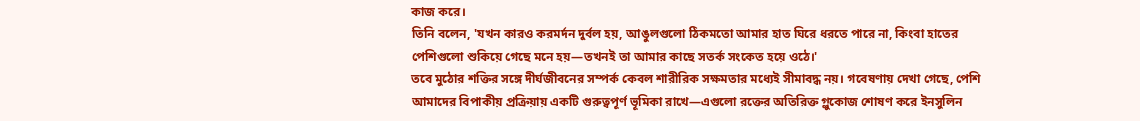কাজ করে।
তিনি বলেন, 'যখন কারও করমর্দন দুর্বল হয়, আঙুলগুলো ঠিকমতো আমার হাত ঘিরে ধরতে পারে না, কিংবা হাতের পেশিগুলো শুকিয়ে গেছে মনে হয়—তখনই তা আমার কাছে সতর্ক সংকেত হয়ে ওঠে।'
তবে মুঠোর শক্তির সঙ্গে দীর্ঘজীবনের সম্পর্ক কেবল শারীরিক সক্ষমতার মধ্যেই সীমাবদ্ধ নয়। গবেষণায় দেখা গেছে, পেশি আমাদের বিপাকীয় প্রক্রিয়ায় একটি গুরুত্বপূর্ণ ভূমিকা রাখে—এগুলো রক্তের অতিরিক্ত গ্লুকোজ শোষণ করে ইনসুলিন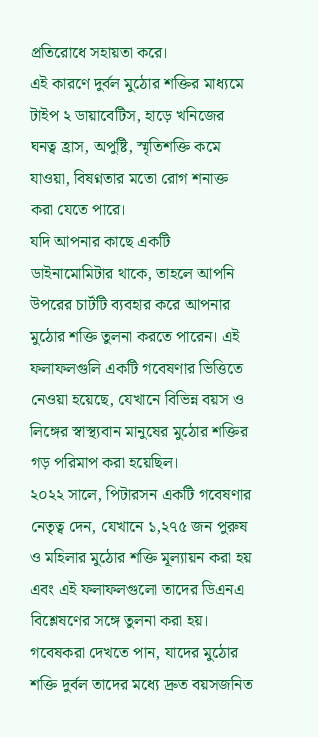প্রতিরোধে সহায়তা করে।
এই কারণে দুর্বল মুঠোর শক্তির মাধ্যমে টাইপ ২ ডায়াবেটিস, হাড়ে খনিজের ঘনত্ব হ্রাস, অপুষ্টি, স্মৃতিশক্তি কমে যাওয়া, বিষণ্নতার মতো রোগ শনাক্ত করা যেতে পারে।
যদি আপনার কাছে একটি ডাইনামোমিটার থাকে, তাহলে আপনি উপরের চার্টটি ব্যবহার করে আপনার মুঠোর শক্তি তুলনা করতে পারেন। এই ফলাফলগুলি একটি গবেষণার ভিত্তিতে নেওয়া হয়েছে, যেখানে বিভিন্ন বয়স ও লিঙ্গের স্বাস্থ্যবান মানুষের মুঠোর শক্তির গড় পরিমাপ করা হয়েছিল।
২০২২ সালে, পিটারসন একটি গবেষণার নেতৃত্ব দেন, যেখানে ১,২৭৫ জন পুরুষ ও মহিলার মুঠোর শক্তি মূল্যায়ন করা হয় এবং এই ফলাফলগুলো তাদের ডিএনএ বিশ্লেষণের সঙ্গে তুলনা করা হয়। গবেষকরা দেখতে পান, যাদের মুঠোর শক্তি দুর্বল তাদের মধ্যে দ্রুত বয়সজনিত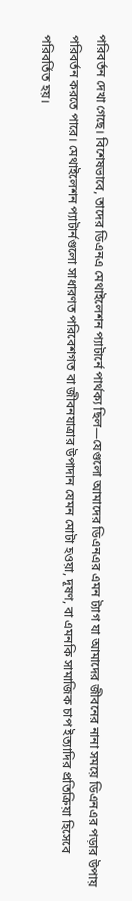পরিবর্তন দেখা গেছে। বিশেষভাবে, তাদের ডিএনএ মেথাইলেশন প্যাটার্নে পার্থক্য ছিল—যেগুলো আমাদের ডিএনএর এমন ট্যাগ যা আমাদের জীবনের নানা সময়ে ডিএনএর পড়ার উপায় পরিবর্তন করতে পারে। মেথাইলেশন প্যাটার্নগুলো সাধারণত পরিবেশগত বা জীবনযাত্রার উপাদান যেমন মোটা হওয়া, দূষণ, বা এমনকি সামাজিক চাপ ইত্যাদির প্রতিক্রিয়া হিসেবে পরিবর্তিত হয়।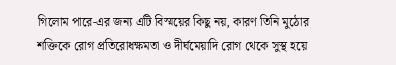গিলোম পারে-এর জন্য এটি বিস্ময়ের কিছু নয়, কারণ তিনি মুঠোর শক্তিকে রোগ প্রতিরোধক্ষমতা ও দীর্ঘমেয়াদি রোগ থেকে সুস্থ হয়ে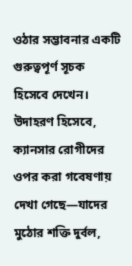ওঠার সম্ভাবনার একটি গুরুত্বপূর্ণ সূচক হিসেবে দেখেন।
উদাহরণ হিসেবে, ক্যানসার রোগীদের ওপর করা গবেষণায় দেখা গেছে—যাদের মুঠোর শক্তি দুর্বল,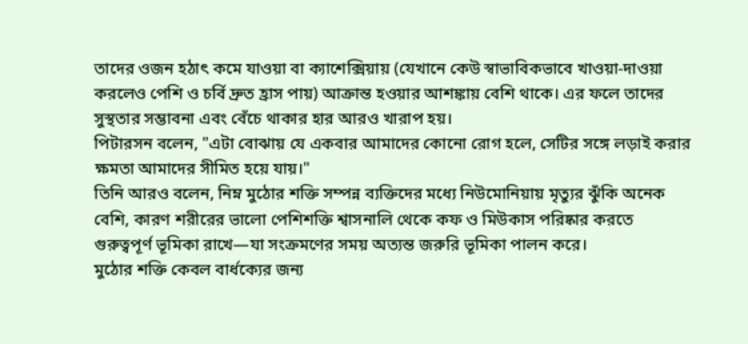তাদের ওজন হঠাৎ কমে যাওয়া বা ক্যাশেক্সিয়ায় (যেখানে কেউ স্বাভাবিকভাবে খাওয়া-দাওয়া করলেও পেশি ও চর্বি দ্রুত হ্রাস পায়) আক্রান্ত হওয়ার আশঙ্কায় বেশি থাকে। এর ফলে তাদের সুস্থতার সম্ভাবনা এবং বেঁচে থাকার হার আরও খারাপ হয়।
পিটারসন বলেন, "এটা বোঝায় যে একবার আমাদের কোনো রোগ হলে, সেটির সঙ্গে লড়াই করার ক্ষমতা আমাদের সীমিত হয়ে যায়।"
তিনি আরও বলেন, নিম্ন মুঠোর শক্তি সম্পন্ন ব্যক্তিদের মধ্যে নিউমোনিয়ায় মৃত্যুর ঝুঁকি অনেক বেশি, কারণ শরীরের ভালো পেশিশক্তি শ্বাসনালি থেকে কফ ও মিউকাস পরিষ্কার করতে গুরুত্বপূর্ণ ভূমিকা রাখে—যা সংক্রমণের সময় অত্যন্ত জরুরি ভূমিকা পালন করে।
মুঠোর শক্তি কেবল বার্ধক্যের জন্য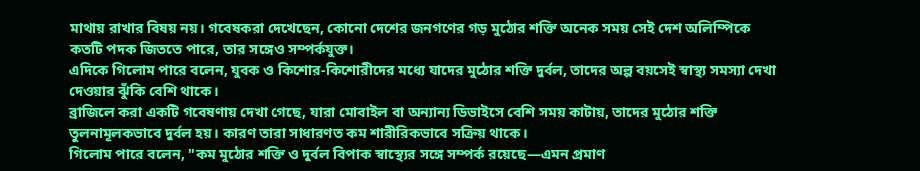মাথায় রাখার বিষয় নয়। গবেষকরা দেখেছেন, কোনো দেশের জনগণের গড় মুঠোর শক্তি অনেক সময় সেই দেশ অলিম্পিকে কতটি পদক জিততে পারে, তার সঙ্গেও সম্পর্কযুক্ত।
এদিকে গিলোম পারে বলেন, যুবক ও কিশোর-কিশোরীদের মধ্যে যাদের মুঠোর শক্তি দুর্বল, তাদের অল্প বয়সেই স্বাস্থ্য সমস্যা দেখা দেওয়ার ঝুঁকি বেশি থাকে।
ব্রাজিলে করা একটি গবেষণায় দেখা গেছে, যারা মোবাইল বা অন্যান্য ডিভাইসে বেশি সময় কাটায়, তাদের মুঠোর শক্তি তুলনামূলকভাবে দুর্বল হয়। কারণ তারা সাধারণত কম শারীরিকভাবে সক্রিয় থাকে।
গিলোম পারে বলেন, "কম মুঠোর শক্তি ও দুর্বল বিপাক স্বাস্থ্যের সঙ্গে সম্পর্ক রয়েছে—এমন প্রমাণ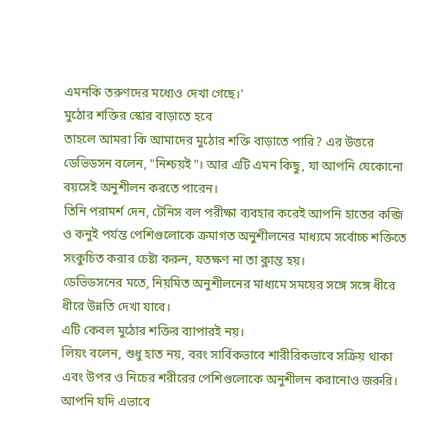এমনকি তরুণদের মধ্যেও দেখা গেছে।'
মুঠোর শক্তির স্কোর বাড়াতে হবে
তাহলে আমরা কি আমাদের মুঠোর শক্তি বাড়াতে পারি? এর উত্তরে ডেভিডসন বলেন, "নিশ্চয়ই"। আর এটি এমন কিছু, যা আপনি যেকোনো বয়সেই অনুশীলন করতে পারেন।
তিনি পরামর্শ দেন, টেনিস বল পরীক্ষা ব্যবহার করেই আপনি হাতের কব্জি ও কনুই পর্যন্ত পেশিগুলোকে ক্রমাগত অনুশীলনের মাধ্যমে সর্বোচ্চ শক্তিতে সংকুচিত করার চেষ্টা করুন, যতক্ষণ না তা ক্লান্ত হয়।
ডেভিডসনের মতে, নিয়মিত অনুশীলনের মাধ্যমে সময়ের সঙ্গে সঙ্গে ধীরে ধীরে উন্নতি দেখা যাবে।
এটি কেবল মুঠোর শক্তির ব্যাপারই নয়।
লিয়ং বলেন, শুধু হাত নয়, বরং সার্বিকভাবে শারীরিকভাবে সক্রিয় থাকা এবং উপর ও নিচের শরীরের পেশিগুলোকে অনুশীলন করানোও জরুরি। আপনি যদি এভাবে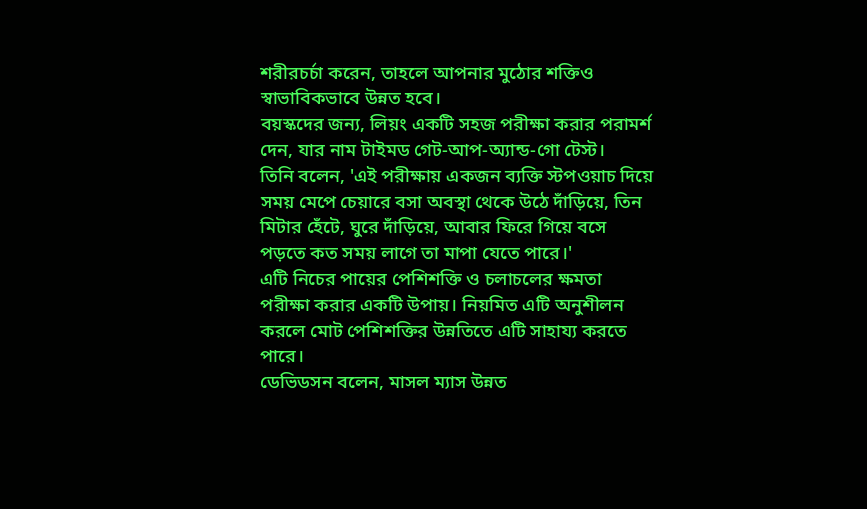শরীরচর্চা করেন, তাহলে আপনার মুঠোর শক্তিও স্বাভাবিকভাবে উন্নত হবে।
বয়স্কদের জন্য, লিয়ং একটি সহজ পরীক্ষা করার পরামর্শ দেন, যার নাম টাইমড গেট-আপ-অ্যান্ড-গো টেস্ট।
তিনি বলেন, 'এই পরীক্ষায় একজন ব্যক্তি স্টপওয়াচ দিয়ে সময় মেপে চেয়ারে বসা অবস্থা থেকে উঠে দাঁড়িয়ে, তিন মিটার হেঁটে, ঘুরে দাঁড়িয়ে, আবার ফিরে গিয়ে বসে পড়তে কত সময় লাগে তা মাপা যেতে পারে।'
এটি নিচের পায়ের পেশিশক্তি ও চলাচলের ক্ষমতা পরীক্ষা করার একটি উপায়। নিয়মিত এটি অনুশীলন করলে মোট পেশিশক্তির উন্নতিতে এটি সাহায্য করতে পারে।
ডেভিডসন বলেন, মাসল ম্যাস উন্নত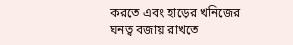করতে এবং হাড়ের খনিজের ঘনত্ব বজায় রাখতে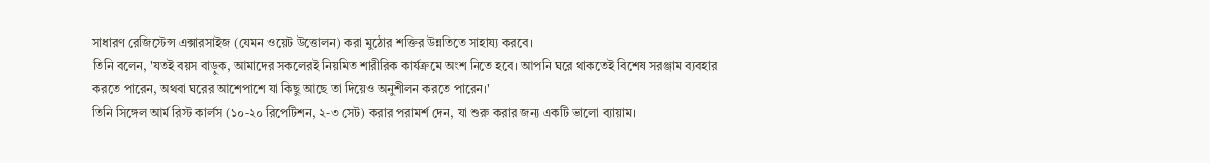সাধারণ রেজিস্টেন্স এক্সারসাইজ (যেমন ওয়েট উত্তোলন) করা মুঠোর শক্তির উন্নতিতে সাহায্য করবে।
তিনি বলেন, 'যতই বয়স বাড়ুক, আমাদের সকলেরই নিয়মিত শারীরিক কার্যক্রমে অংশ নিতে হবে। আপনি ঘরে থাকতেই বিশেষ সরঞ্জাম ব্যবহার করতে পারেন, অথবা ঘরের আশেপাশে যা কিছু আছে তা দিয়েও অনুশীলন করতে পারেন।'
তিনি সিঙ্গেল আর্ম রিস্ট কার্লস (১০-২০ রিপেটিশন, ২-৩ সেট) করার পরামর্শ দেন, যা শুরু করার জন্য একটি ভালো ব্যায়াম।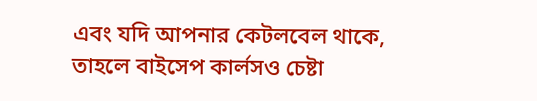এবং যদি আপনার কেটলবেল থাকে, তাহলে বাইসেপ কার্লসও চেষ্টা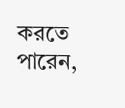করতে পারেন,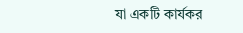যা একটি কার্যকর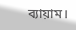ব্যায়াম।